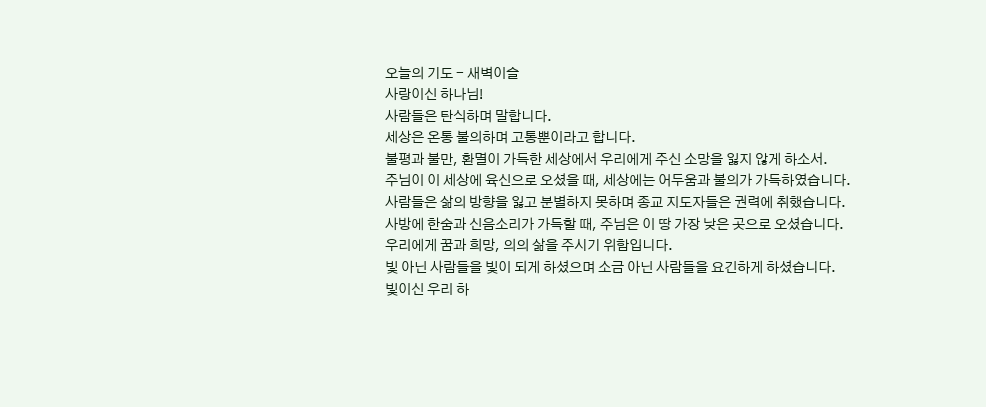오늘의 기도 - 새벽이슬
사랑이신 하나님!
사람들은 탄식하며 말합니다.
세상은 온통 불의하며 고통뿐이라고 합니다.
불평과 불만, 환멸이 가득한 세상에서 우리에게 주신 소망을 잃지 않게 하소서.
주님이 이 세상에 육신으로 오셨을 때, 세상에는 어두움과 불의가 가득하였습니다.
사람들은 삶의 방향을 잃고 분별하지 못하며 종교 지도자들은 권력에 취했습니다.
사방에 한숨과 신음소리가 가득할 때, 주님은 이 땅 가장 낮은 곳으로 오셨습니다.
우리에게 꿈과 희망, 의의 삶을 주시기 위함입니다.
빛 아닌 사람들을 빛이 되게 하셨으며 소금 아닌 사람들을 요긴하게 하셨습니다.
빛이신 우리 하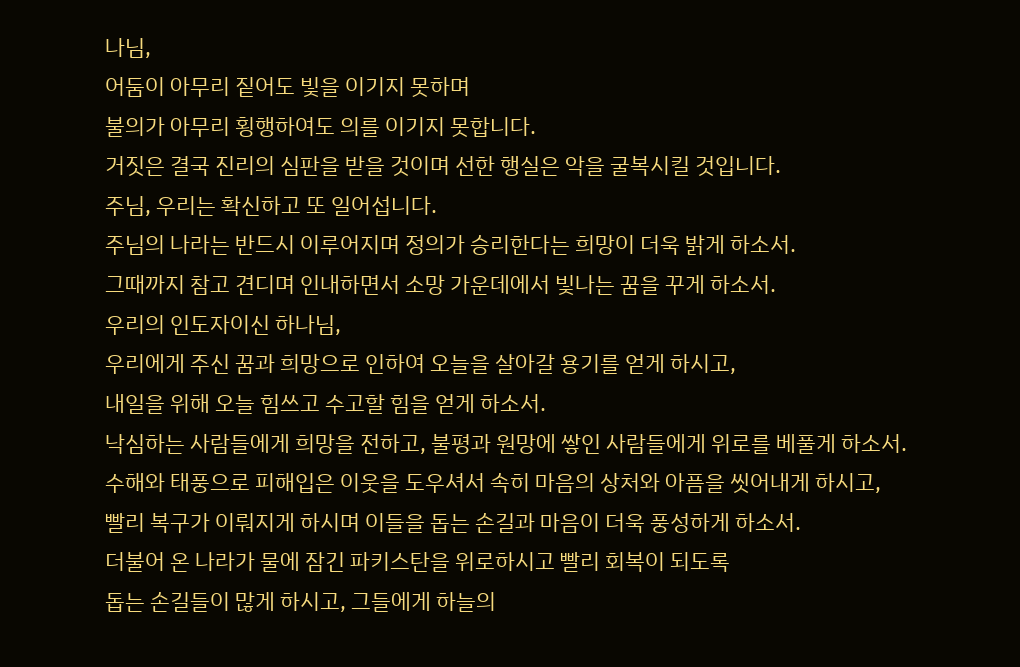나님,
어둠이 아무리 짙어도 빛을 이기지 못하며
불의가 아무리 횡행하여도 의를 이기지 못합니다.
거짓은 결국 진리의 심판을 받을 것이며 선한 행실은 악을 굴복시킬 것입니다.
주님, 우리는 확신하고 또 일어섭니다.
주님의 나라는 반드시 이루어지며 정의가 승리한다는 희망이 더욱 밝게 하소서.
그때까지 참고 견디며 인내하면서 소망 가운데에서 빛나는 꿈을 꾸게 하소서.
우리의 인도자이신 하나님,
우리에게 주신 꿈과 희망으로 인하여 오늘을 살아갈 용기를 얻게 하시고,
내일을 위해 오늘 힘쓰고 수고할 힘을 얻게 하소서.
낙심하는 사람들에게 희망을 전하고, 불평과 원망에 쌓인 사람들에게 위로를 베풀게 하소서.
수해와 태풍으로 피해입은 이웃을 도우셔서 속히 마음의 상처와 아픔을 씻어내게 하시고,
빨리 복구가 이뤄지게 하시며 이들을 돕는 손길과 마음이 더욱 풍성하게 하소서.
더불어 온 나라가 물에 잠긴 파키스탄을 위로하시고 빨리 회복이 되도록
돕는 손길들이 많게 하시고, 그들에게 하늘의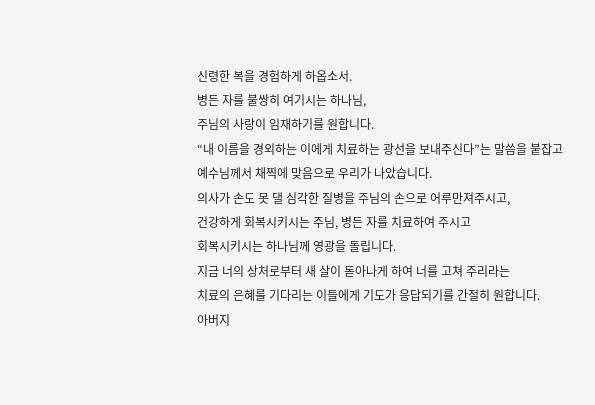신령한 복을 경험하게 하옵소서.
병든 자를 불쌍히 여기시는 하나님,
주님의 사랑이 임재하기를 원합니다.
“내 이름을 경외하는 이에게 치료하는 광선을 보내주신다”는 말씀을 붙잡고
예수님께서 채찍에 맞음으로 우리가 나았습니다.
의사가 손도 못 댈 심각한 질병을 주님의 손으로 어루만져주시고,
건강하게 회복시키시는 주님, 병든 자를 치료하여 주시고
회복시키시는 하나님께 영광을 돌립니다.
지금 너의 상처로부터 새 살이 돋아나게 하여 너를 고쳐 주리라는
치료의 은혜를 기다리는 이들에게 기도가 응답되기를 간절히 원합니다.
아버지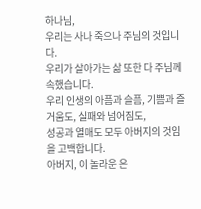하나님,
우리는 사나 죽으나 주님의 것입니다.
우리가 살아가는 삶 또한 다 주님께 속했습니다.
우리 인생의 아픔과 슬픔, 기쁨과 즐거움도, 실패와 넘어짐도,
성공과 열매도 모두 아버지의 것임을 고백합니다.
아버지, 이 놀라운 은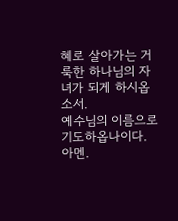혜로 살아가는 거룩한 하나님의 자녀가 되게 하시옵소서.
예수님의 이름으로 기도하옵나이다. 아멘.